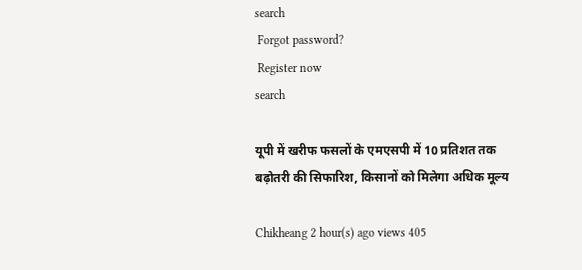search
 Forgot password?
 Register now
search

यूपी में खरीफ फसलों के एमएसपी में 10 प्रतिशत तक बढ़ोतरी की सिफारिश, किसानों को मिलेगा अधिक मूल्य

Chikheang 2 hour(s) ago views 405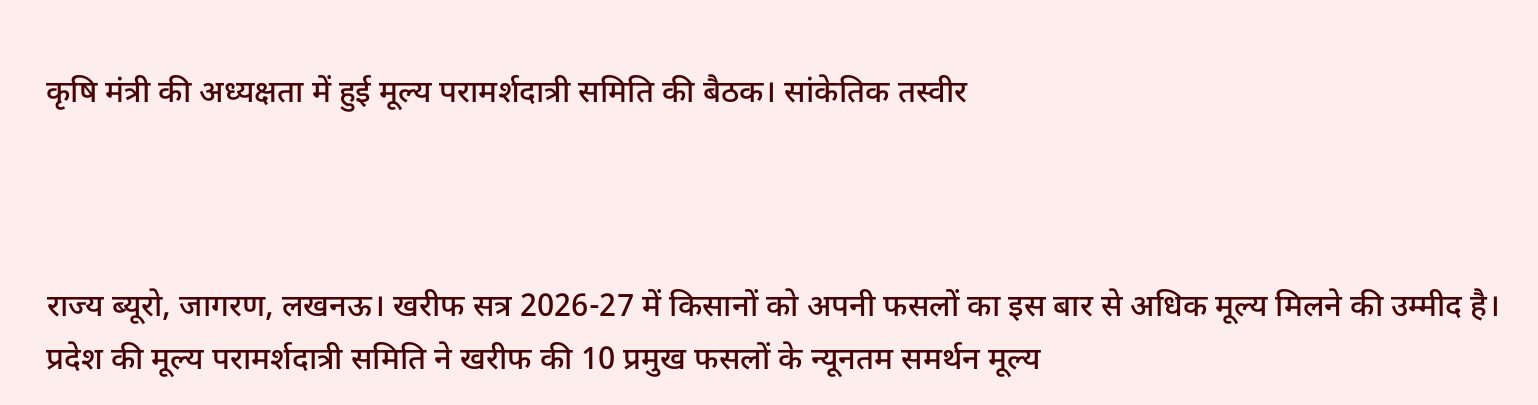कृषि मंत्री की अध्यक्षता में हुई मूल्य परामर्शदात्री समिति की बैठक। सांकेतिक तस्वीर



राज्य ब्यूरो, जागरण, लखनऊ। खरीफ सत्र 2026-27 में किसानों को अपनी फसलों का इस बार से अधिक मूल्य मिलने की उम्मीद है। प्रदेश की मूल्य परामर्शदात्री समिति ने खरीफ की 10 प्रमुख फसलों के न्यूनतम समर्थन मूल्य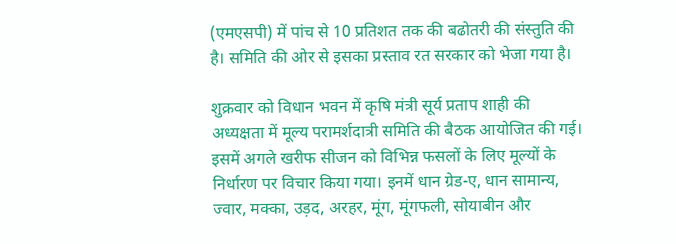(एमएसपी) में पांच से 10 प्रतिशत तक की बढोतरी की संस्तुति की है। समिति की ओर से इसका प्रस्ताव रत सरकार को भेजा गया है।

शुक्रवार को विधान भवन में कृषि मंत्री सूर्य प्रताप शाही की अध्यक्षता में मूल्य परामर्शदात्री समिति की बैठक आयोजित की गई। इसमें अगले खरीफ सीजन को विभिन्न फसलों के लिए मूल्यों के निर्धारण पर विचार किया गया। इनमें धान ग्रेड-ए, धान सामान्य, ज्वार, मक्का, उड़द, अरहर, मूंग, मूंगफली, सोयाबीन और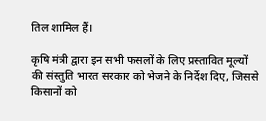तिल शामिल हैं।

कृषि मंत्री द्वारा इन सभी फसलों के लिए प्रस्तावित मूल्यों की संस्तुति भारत सरकार को भेजने के निर्देश दिए, जिससे किसानों को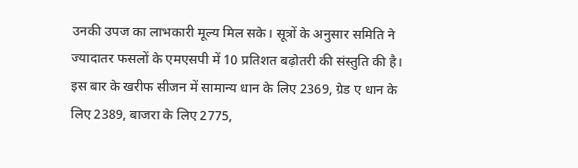उनकी उपज का लाभकारी मूल्य मिल सके। सूत्रों के अनुसार समिति ने ज्यादातर फसलों के एमएसपी में 10 प्रतिशत बढ़ोतरी की संस्तुति की है। इस बार के खरीफ सीजन में सामान्य धान के लिए 2369, ग्रेड ए धान के लिए 2389, बाजरा के लिए 2775,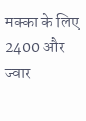मक्का के लिए 2400 और ज्वार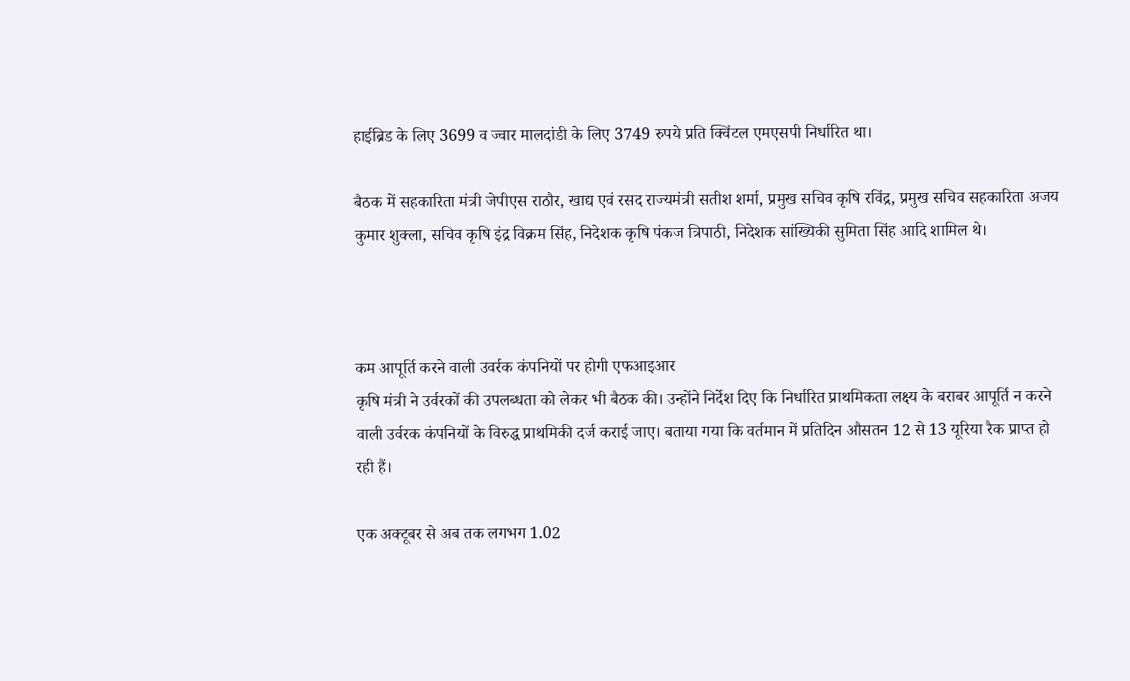हाईब्रिड के लिए 3699 व ज्वार मालदांडी के लिए 3749 रुपये प्रति क्विंटल एमएसपी निर्धारित था।

बैठक में सहकारिता मंत्री जेपीएस राठौर, खाद्य एवं रसद राज्यमंत्री सतीश शर्मा, प्रमुख सचिव कृषि रविंद्र, प्रमुख सचिव सहकारिता अजय कुमार शुक्ला, सचिव कृषि इंद्र विक्रम सिंह, निदेशक कृषि पंकज त्रिपाठी, निदेशक सांख्यिकी सुमिता सिंह आदि शामिल थे।



कम आपूर्ति करने वाली उवर्रक कंपनियों पर होगी एफआइआर
कृषि मंत्री ने उर्वरकों की उपलब्धता को लेकर भी बैठक की। उन्होंने निर्देश दिए कि निर्धारित प्राथमिकता लक्ष्य के बराबर आपूर्ति न करने वाली उर्वरक कंपनियों के विरुद्ध प्राथमिकी दर्ज कराई जाए। बताया गया कि वर्तमान में प्रतिदिन औसतन 12 से 13 यूरिया रैक प्राप्त हो रही हैं।

एक अक्टूबर से अब तक लगभग 1.02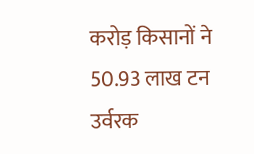करोड़ किसानों ने 50.93 लाख टन उर्वरक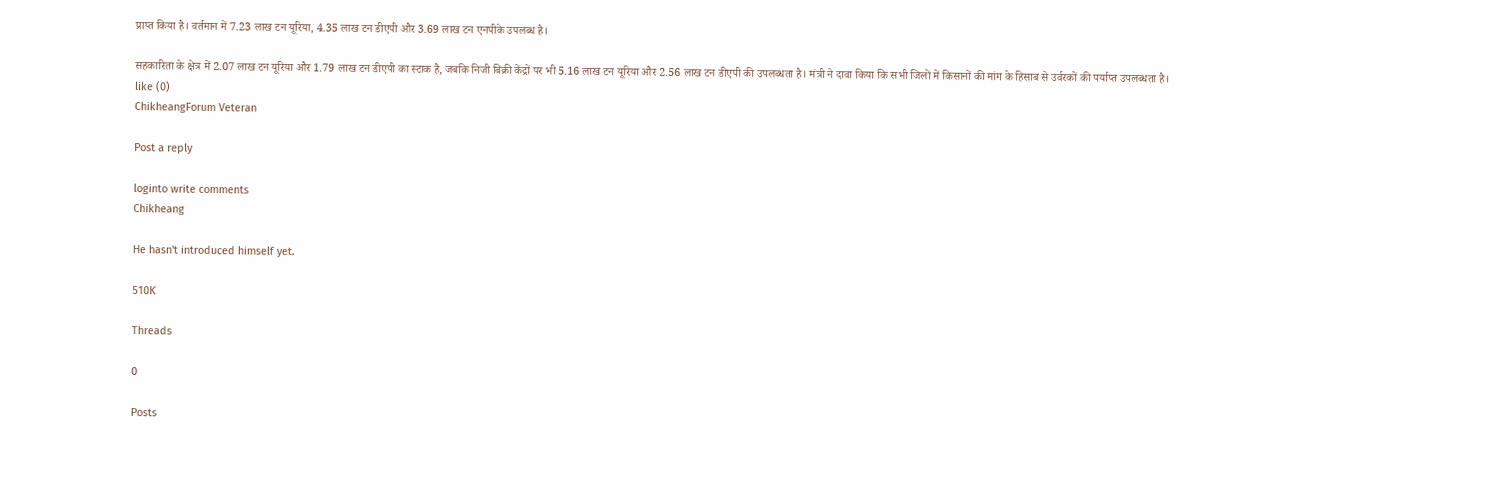प्राप्त किया है। वर्तमान में 7.23 लाख टन यूरिया, 4.35 लाख टन डीएपी और 3.69 लाख टन एनपीके उपलब्ध है।

सहकारिता के क्षेत्र में 2.07 लाख टन यूरिया और 1.79 लाख टन डीएपी का स्टाक है, जबकि निजी बिक्री केंद्रों पर भी 5.16 लाख टन यूरिया और 2.56 लाख टन डीएपी की उपलब्धता है। मंत्री ने दावा किया कि सभी जिलों में किसानों की मांग के हिसाब से उर्वरकों की पर्याप्त उपलब्धता है।
like (0)
ChikheangForum Veteran

Post a reply

loginto write comments
Chikheang

He hasn't introduced himself yet.

510K

Threads

0

Posts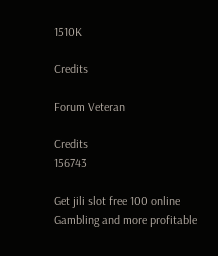1510K

Credits

Forum Veteran

Credits
156743

Get jili slot free 100 online Gambling and more profitable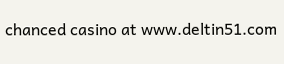chanced casino at www.deltin51.com